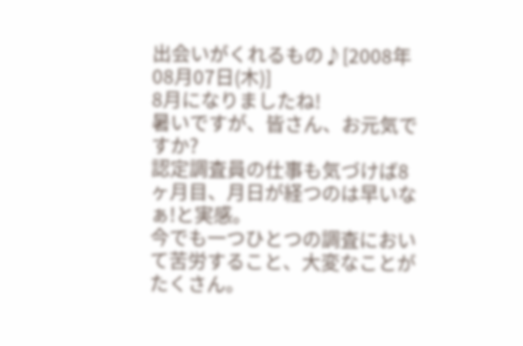出会いがくれるもの♪[2008年08月07日(木)]
8月になりましたね!
暑いですが、皆さん、お元気ですか?
認定調査員の仕事も気づけば8ヶ月目、月日が経つのは早いなぁ!と実感。
今でも一つひとつの調査において苦労すること、大変なことがたくさん。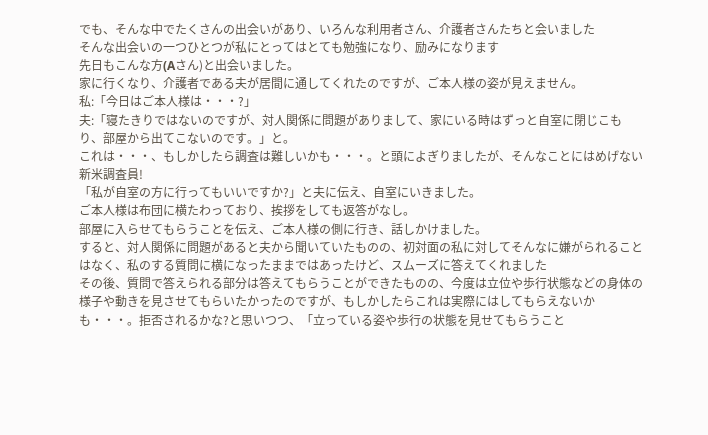でも、そんな中でたくさんの出会いがあり、いろんな利用者さん、介護者さんたちと会いました
そんな出会いの一つひとつが私にとってはとても勉強になり、励みになります
先日もこんな方(Aさん)と出会いました。
家に行くなり、介護者である夫が居間に通してくれたのですが、ご本人様の姿が見えません。
私:「今日はご本人様は・・・?」
夫:「寝たきりではないのですが、対人関係に問題がありまして、家にいる時はずっと自室に閉じこもり、部屋から出てこないのです。」と。
これは・・・、もしかしたら調査は難しいかも・・・。と頭によぎりましたが、そんなことにはめげない新米調査員!
「私が自室の方に行ってもいいですか?」と夫に伝え、自室にいきました。
ご本人様は布団に横たわっており、挨拶をしても返答がなし。
部屋に入らせてもらうことを伝え、ご本人様の側に行き、話しかけました。
すると、対人関係に問題があると夫から聞いていたものの、初対面の私に対してそんなに嫌がられることはなく、私のする質問に横になったままではあったけど、スムーズに答えてくれました
その後、質問で答えられる部分は答えてもらうことができたものの、今度は立位や歩行状態などの身体の様子や動きを見させてもらいたかったのですが、もしかしたらこれは実際にはしてもらえないかも・・・。拒否されるかな?と思いつつ、「立っている姿や歩行の状態を見せてもらうこと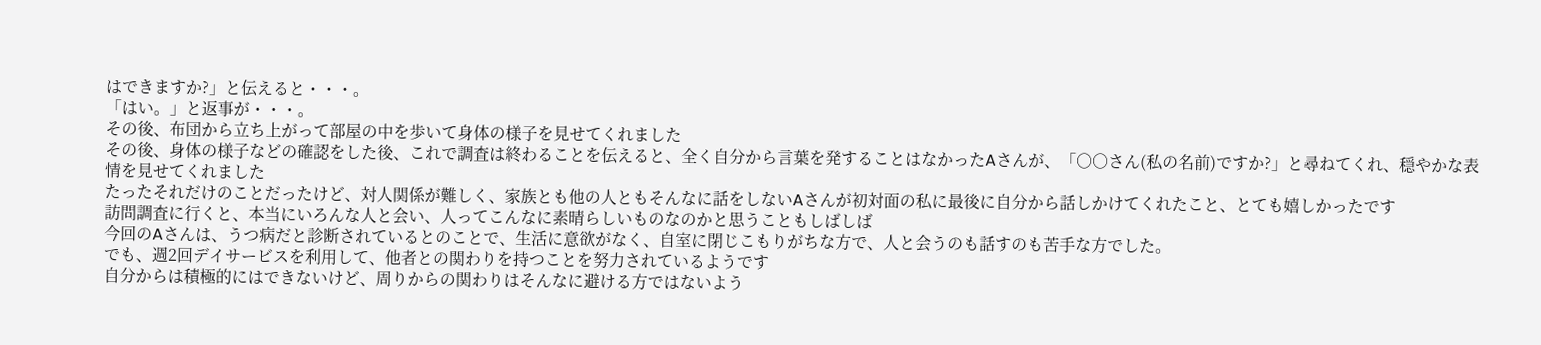はできますか?」と伝えると・・・。
「はい。」と返事が・・・。
その後、布団から立ち上がって部屋の中を歩いて身体の様子を見せてくれました
その後、身体の様子などの確認をした後、これで調査は終わることを伝えると、全く自分から言葉を発することはなかったAさんが、「○○さん(私の名前)ですか?」と尋ねてくれ、穏やかな表情を見せてくれました
たったそれだけのことだったけど、対人関係が難しく、家族とも他の人ともそんなに話をしないAさんが初対面の私に最後に自分から話しかけてくれたこと、とても嬉しかったです
訪問調査に行くと、本当にいろんな人と会い、人ってこんなに素晴らしいものなのかと思うこともしばしば
今回のAさんは、うつ病だと診断されているとのことで、生活に意欲がなく、自室に閉じこもりがちな方で、人と会うのも話すのも苦手な方でした。
でも、週2回デイサービスを利用して、他者との関わりを持つことを努力されているようです
自分からは積極的にはできないけど、周りからの関わりはそんなに避ける方ではないよう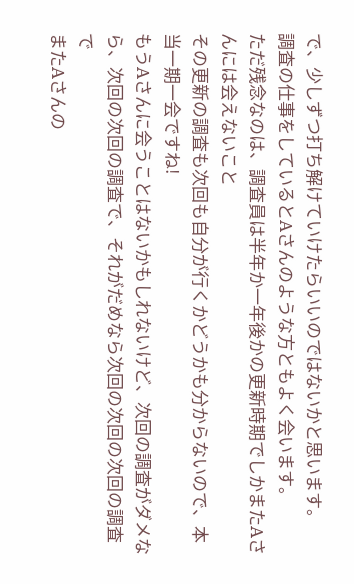で、少しずつ打ち解けていけたらいいのではないかと思います。
調査の仕事をしているとAさんのような方ともよく会います。
ただ残念なのは、調査員は半年か一年後かの更新時期でしかまたAさんには会えないこと
その更新の調査も次回も自分が行くかどうかも分からないので、本当一期一会ですね!
もうAさんに会うことはないかもしれないけど、次回の調査がダメなら、次回の次回の調査で、それがだめなら次回の次回の次回の調査で
またAさんの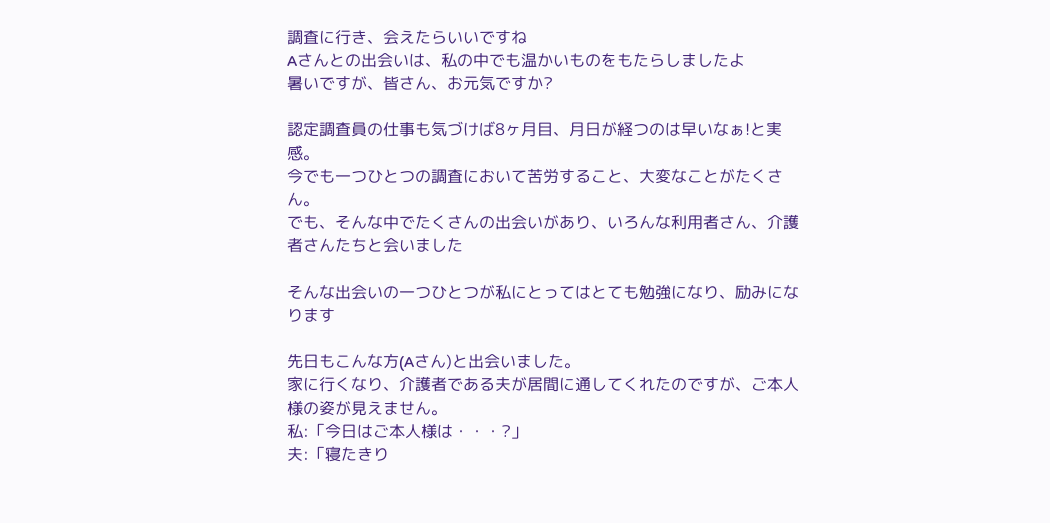調査に行き、会えたらいいですね
Aさんとの出会いは、私の中でも温かいものをもたらしましたよ
暑いですが、皆さん、お元気ですか?

認定調査員の仕事も気づけば8ヶ月目、月日が経つのは早いなぁ!と実感。
今でも一つひとつの調査において苦労すること、大変なことがたくさん。
でも、そんな中でたくさんの出会いがあり、いろんな利用者さん、介護者さんたちと会いました

そんな出会いの一つひとつが私にとってはとても勉強になり、励みになります

先日もこんな方(Aさん)と出会いました。
家に行くなり、介護者である夫が居間に通してくれたのですが、ご本人様の姿が見えません。
私:「今日はご本人様は・・・?」
夫:「寝たきり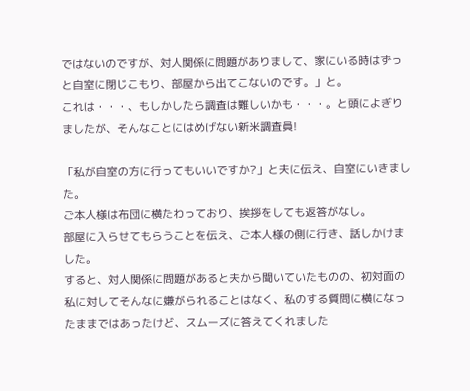ではないのですが、対人関係に問題がありまして、家にいる時はずっと自室に閉じこもり、部屋から出てこないのです。」と。
これは・・・、もしかしたら調査は難しいかも・・・。と頭によぎりましたが、そんなことにはめげない新米調査員!

「私が自室の方に行ってもいいですか?」と夫に伝え、自室にいきました。
ご本人様は布団に横たわっており、挨拶をしても返答がなし。
部屋に入らせてもらうことを伝え、ご本人様の側に行き、話しかけました。
すると、対人関係に問題があると夫から聞いていたものの、初対面の私に対してそんなに嫌がられることはなく、私のする質問に横になったままではあったけど、スムーズに答えてくれました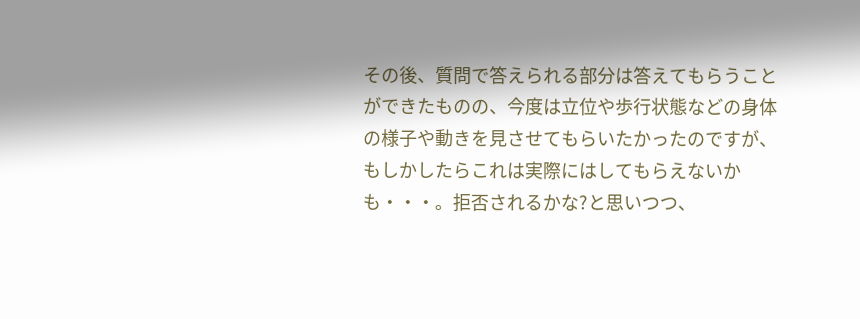その後、質問で答えられる部分は答えてもらうことができたものの、今度は立位や歩行状態などの身体の様子や動きを見させてもらいたかったのですが、もしかしたらこれは実際にはしてもらえないかも・・・。拒否されるかな?と思いつつ、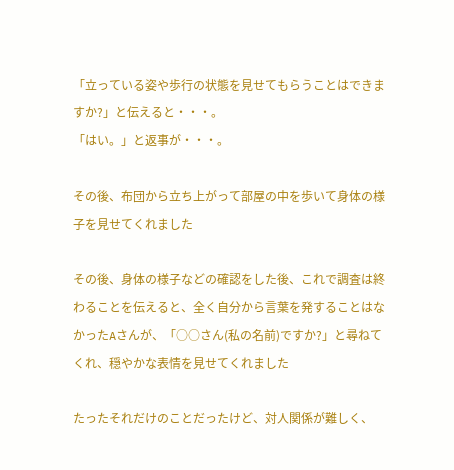「立っている姿や歩行の状態を見せてもらうことはできますか?」と伝えると・・・。
「はい。」と返事が・・・。

その後、布団から立ち上がって部屋の中を歩いて身体の様子を見せてくれました

その後、身体の様子などの確認をした後、これで調査は終わることを伝えると、全く自分から言葉を発することはなかったAさんが、「○○さん(私の名前)ですか?」と尋ねてくれ、穏やかな表情を見せてくれました

たったそれだけのことだったけど、対人関係が難しく、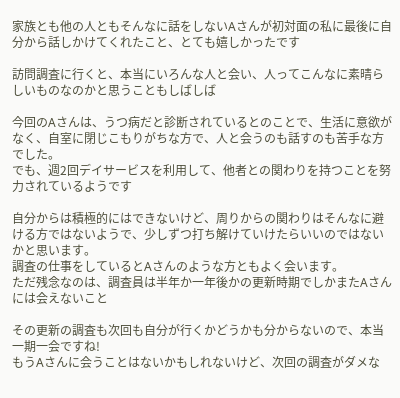家族とも他の人ともそんなに話をしないAさんが初対面の私に最後に自分から話しかけてくれたこと、とても嬉しかったです

訪問調査に行くと、本当にいろんな人と会い、人ってこんなに素晴らしいものなのかと思うこともしばしば

今回のAさんは、うつ病だと診断されているとのことで、生活に意欲がなく、自室に閉じこもりがちな方で、人と会うのも話すのも苦手な方でした。
でも、週2回デイサービスを利用して、他者との関わりを持つことを努力されているようです

自分からは積極的にはできないけど、周りからの関わりはそんなに避ける方ではないようで、少しずつ打ち解けていけたらいいのではないかと思います。
調査の仕事をしているとAさんのような方ともよく会います。
ただ残念なのは、調査員は半年か一年後かの更新時期でしかまたAさんには会えないこと

その更新の調査も次回も自分が行くかどうかも分からないので、本当一期一会ですね!
もうAさんに会うことはないかもしれないけど、次回の調査がダメな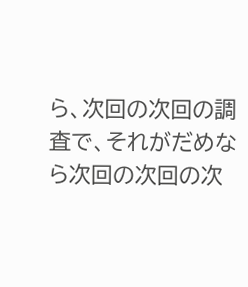ら、次回の次回の調査で、それがだめなら次回の次回の次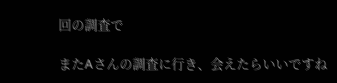回の調査で

またAさんの調査に行き、会えたらいいですね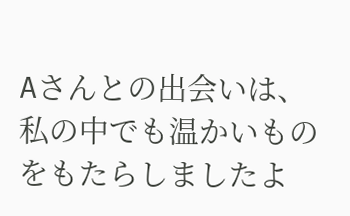Aさんとの出会いは、私の中でも温かいものをもたらしましたよ